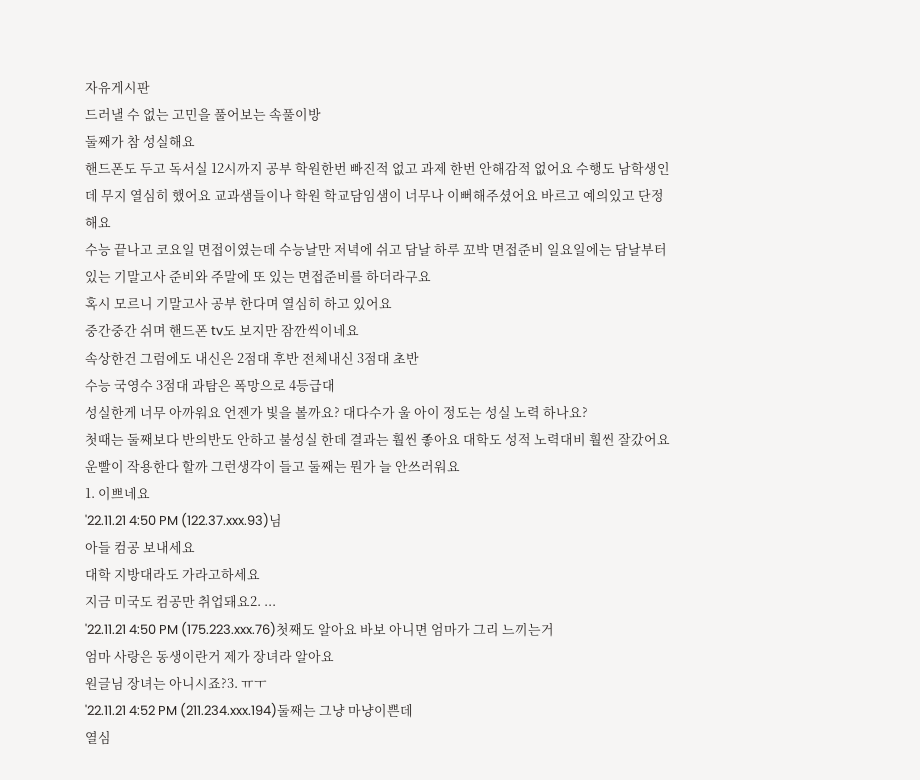자유게시판
드러낼 수 없는 고민을 풀어보는 속풀이방
둘째가 참 성실해요
핸드폰도 두고 독서실 12시까지 공부 학원한번 빠진적 없고 과제 한번 안해감적 없어요 수행도 남학생인데 무지 열심히 했어요 교과샘들이나 학원 학교담임샘이 너무나 이뻐해주셨어요 바르고 예의있고 단정해요
수능 끝나고 코요일 면접이였는데 수능날만 저녁에 쉬고 담날 하루 꼬박 면접준비 일요일에는 담날부터 있는 기말고사 준비와 주말에 또 있는 면접준비를 하더라구요
혹시 모르니 기말고사 공부 한다며 열심히 하고 있어요
중간중간 쉬며 핸드폰 tv도 보지만 잠깐씩이네요
속상한건 그럼에도 내신은 2점대 후반 전체내신 3점대 초반
수능 국영수 3점대 과탐은 폭망으로 4등급대
성실한게 너무 아까워요 언젠가 빛을 볼까요? 대다수가 울 아이 정도는 성실 노력 하나요?
첫때는 둘째보다 반의반도 안하고 불성실 한데 결과는 훨씬 좋아요 대학도 성적 노력대비 훨씬 잘갔어요 운빨이 작용한다 할까 그런생각이 들고 둘째는 뭔가 늘 안쓰러워요
1. 이쁘네요
'22.11.21 4:50 PM (122.37.xxx.93)님
아들 컴공 보내세요
대학 지방대라도 가라고하세요
지금 미국도 컴공만 취업돼요2. ...
'22.11.21 4:50 PM (175.223.xxx.76)첫째도 알아요 바보 아니면 엄마가 그리 느끼는거
엄마 사랑은 동생이란거 제가 장녀라 알아요
원글님 장녀는 아니시죠?3. ㅠㅜ
'22.11.21 4:52 PM (211.234.xxx.194)둘째는 그냥 마냥이쁜데
열심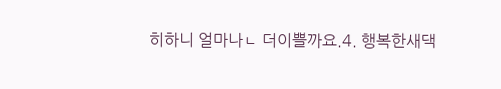히하니 얼마나ㄴ 더이쁠까요.4. 행복한새댁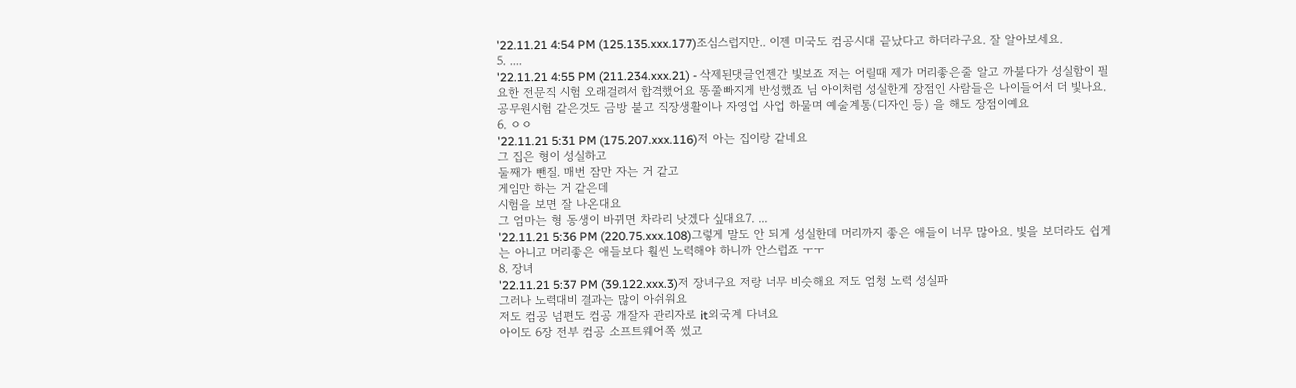'22.11.21 4:54 PM (125.135.xxx.177)조심스럽지만.. 이젠 미국도 컴공시대 끝났다고 하더라구요. 잘 알아보세요.
5. ....
'22.11.21 4:55 PM (211.234.xxx.21) - 삭제된댓글언젠간 빛보죠 저는 어릴때 제가 머리좋은줄 알고 까불다가 성실함이 필요한 전문직 시험 오래걸려서 합격했어요 똥쭐빠지게 반성했죠 님 아이처럼 성실한게 장점인 사람들은 나이들어서 더 빛나요. 공무원시험 같은것도 금방 붙고 직장생활이나 자영업 사업 하물며 예술계통(디자인 등) 을 해도 장점이예요
6. ㅇㅇ
'22.11.21 5:31 PM (175.207.xxx.116)저 아는 집이랑 같네요
그 집은 형이 성실하고
둘째가 뺀질. 매번 잠만 자는 거 같고
게임만 하는 거 같은데
시험을 보면 잘 나온대요
그 엄마는 형 동생이 바뀌면 차라리 낫겠다 싶대요7. ...
'22.11.21 5:36 PM (220.75.xxx.108)그렇게 말도 안 되게 성실한데 머리까지 좋은 애들이 너무 많아요. 빛을 보더라도 쉽게는 아니고 머리좋은 애들보다 훨씬 노력해야 하니까 안스럽죠 ㅜㅜ
8. 장녀
'22.11.21 5:37 PM (39.122.xxx.3)저 장녀구요 저랑 너무 비슷해요 저도 엄청 노력 성실파
그러나 노력대비 결과는 많이 아쉬워요
저도 컴공 넘편도 컴공 개잘자 관리자로 it외국계 다녀요
아이도 6장 전부 컴공 소프트웨어쪽 썼고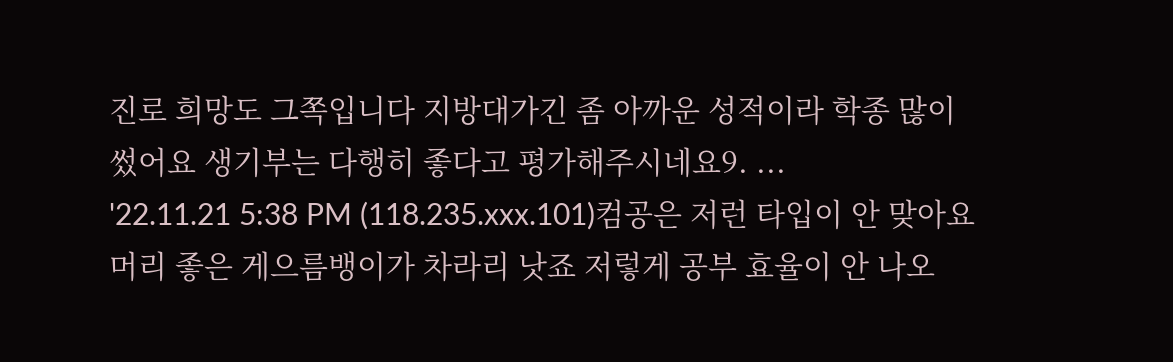진로 희망도 그쪽입니다 지방대가긴 좀 아까운 성적이라 학종 많이 썼어요 생기부는 다행히 좋다고 평가해주시네요9. ...
'22.11.21 5:38 PM (118.235.xxx.101)컴공은 저런 타입이 안 맞아요 머리 좋은 게으름뱅이가 차라리 낫죠 저렇게 공부 효율이 안 나오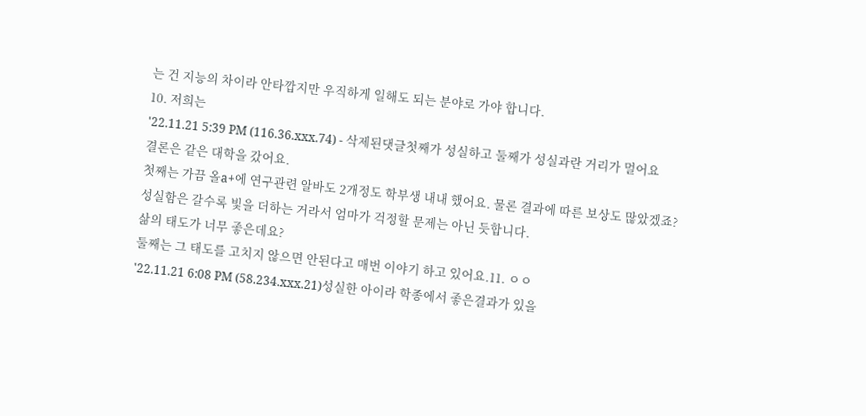는 건 지능의 차이라 안타깝지만 우직하게 일해도 되는 분야로 가야 합니다.
10. 저희는
'22.11.21 5:39 PM (116.36.xxx.74) - 삭제된댓글첫째가 성실하고 둘째가 성실과란 거리가 멀어요
결론은 같은 대학을 갔어요.
첫째는 가끔 올a+에 연구관련 알바도 2개정도 학부생 내내 했어요. 물론 결과에 따른 보상도 많았겠죠?
성실함은 갈수록 빛을 더하는 거라서 엄마가 걱정할 문제는 아닌 듯합니다.
삶의 태도가 너무 좋은데요?
둘째는 그 태도를 고치지 않으면 안된다고 매번 이야기 하고 있어요.11. ㅇㅇ
'22.11.21 6:08 PM (58.234.xxx.21)성실한 아이라 학종에서 좋은결과가 있을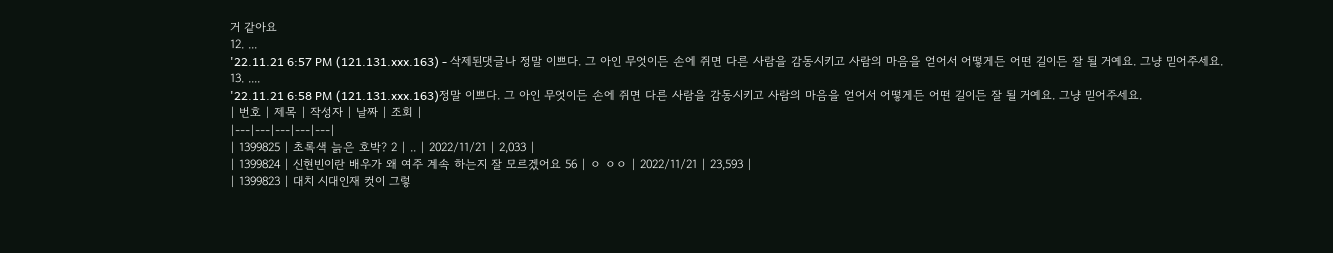거 같아요
12. ...
'22.11.21 6:57 PM (121.131.xxx.163) - 삭제된댓글나 정말 이쁘다. 그 아인 무엇이든 손에 쥐면 다른 사람을 감동시키고 사람의 마음을 얻어서 어떻게든 어떤 길이든 잘 될 거예요. 그냥 믿어주세요.
13. ....
'22.11.21 6:58 PM (121.131.xxx.163)정말 이쁘다. 그 아인 무엇이든 손에 쥐면 다른 사람을 감동시키고 사람의 마음을 얻어서 어떻게든 어떤 길이든 잘 될 거예요. 그냥 믿어주세요.
| 번호 | 제목 | 작성자 | 날짜 | 조회 |
|---|---|---|---|---|
| 1399825 | 초록색 늙은 호박? 2 | .. | 2022/11/21 | 2,033 |
| 1399824 | 신현빈이란 배우가 왜 여주 계속 하는지 잘 모르겠어요 56 | ㅇ ㅇㅇ | 2022/11/21 | 23,593 |
| 1399823 | 대치 시대인재 컷이 그렇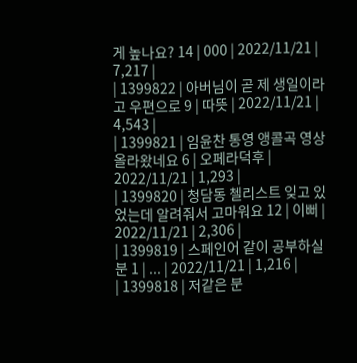게 높나요? 14 | 000 | 2022/11/21 | 7,217 |
| 1399822 | 아버님이 곧 제 생일이라고 우편으로 9 | 따뜻 | 2022/11/21 | 4,543 |
| 1399821 | 임윤찬 통영 앵콜곡 영상 올라왔네요 6 | 오페라덕후 | 2022/11/21 | 1,293 |
| 1399820 | 청담동 첼리스트 잊고 있었는데 알려줘서 고마워요 12 | 이뻐 | 2022/11/21 | 2,306 |
| 1399819 | 스페인어 같이 공부하실 분 1 | ... | 2022/11/21 | 1,216 |
| 1399818 | 저같은 분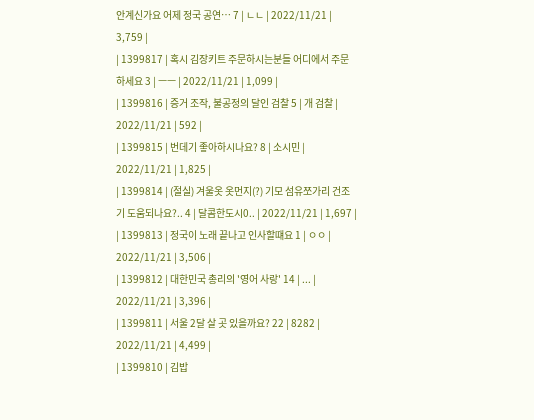안계신가요 어제 정국 공연… 7 | ㄴㄴ | 2022/11/21 | 3,759 |
| 1399817 | 혹시 김장키트 주문하시는분들 어디에서 주문하세요 3 | ㅡㅡ | 2022/11/21 | 1,099 |
| 1399816 | 증거 조작, 불공정의 달인 검찰 5 | 개 검찰 | 2022/11/21 | 592 |
| 1399815 | 번데기 좋아하시나요? 8 | 소시민 | 2022/11/21 | 1,825 |
| 1399814 | (절실) 겨울옷 옷먼지(?) 기모 섬유쪼가리 건조기 도움되나요?.. 4 | 달콤한도시0.. | 2022/11/21 | 1,697 |
| 1399813 | 정국이 노래 끝나고 인사할떄요 1 | ㅇㅇ | 2022/11/21 | 3,506 |
| 1399812 | 대한민국 총리의 '영어 사랑' 14 | ... | 2022/11/21 | 3,396 |
| 1399811 | 서울 2달 살 곳 있을까요? 22 | 8282 | 2022/11/21 | 4,499 |
| 1399810 | 김밥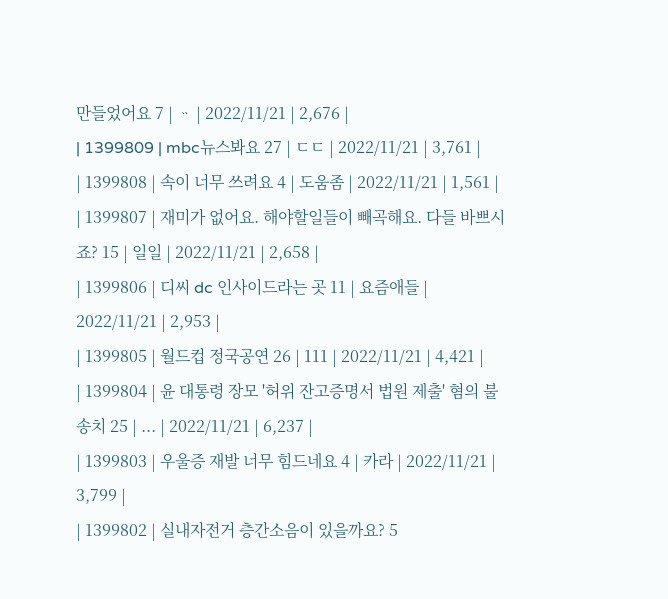만들었어요 7 | ᆢ | 2022/11/21 | 2,676 |
| 1399809 | mbc뉴스봐요 27 | ㄷㄷ | 2022/11/21 | 3,761 |
| 1399808 | 속이 너무 쓰려요 4 | 도움좀 | 2022/11/21 | 1,561 |
| 1399807 | 재미가 없어요. 해야할일들이 빼곡해요. 다들 바쁘시죠? 15 | 일일 | 2022/11/21 | 2,658 |
| 1399806 | 디씨 dc 인사이드라는 곳 11 | 요즘애들 | 2022/11/21 | 2,953 |
| 1399805 | 월드컵 정국공연 26 | 111 | 2022/11/21 | 4,421 |
| 1399804 | 윤 대통령 장모 '허위 잔고증명서 법원 제출' 혐의 불송치 25 | ... | 2022/11/21 | 6,237 |
| 1399803 | 우울증 재발 너무 힘드네요 4 | 카라 | 2022/11/21 | 3,799 |
| 1399802 | 실내자전거 층간소음이 있을까요? 5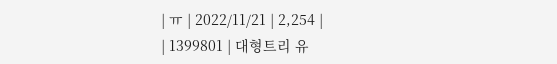| ㅠ | 2022/11/21 | 2,254 |
| 1399801 | 대형트리 유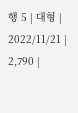행 5 | 대형 | 2022/11/21 | 2,790 |